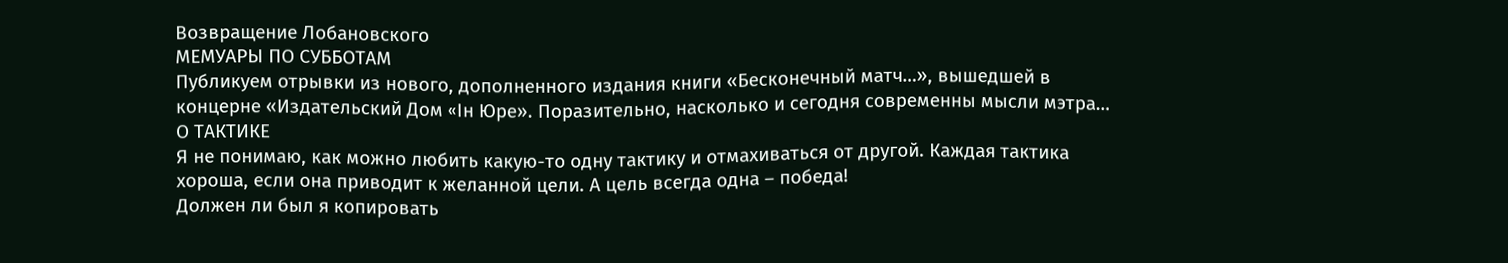Возвращение Лобановского
МЕМУАРЫ ПО СУББОТАМ
Публикуем отрывки из нового, дополненного издания книги «Бесконечный матч…», вышедшей в концерне «Издательский Дом «Iн Юре». Поразительно, насколько и сегодня современны мысли мэтра…
О ТАКТИКЕ
Я не понимаю, как можно любить какую-то одну тактику и отмахиваться от другой. Каждая тактика хороша, если она приводит к желанной цели. А цель всегда одна – победа!
Должен ли был я копировать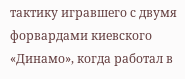тактику игравшего с двумя форвардами киевского «Динамо», когда работал в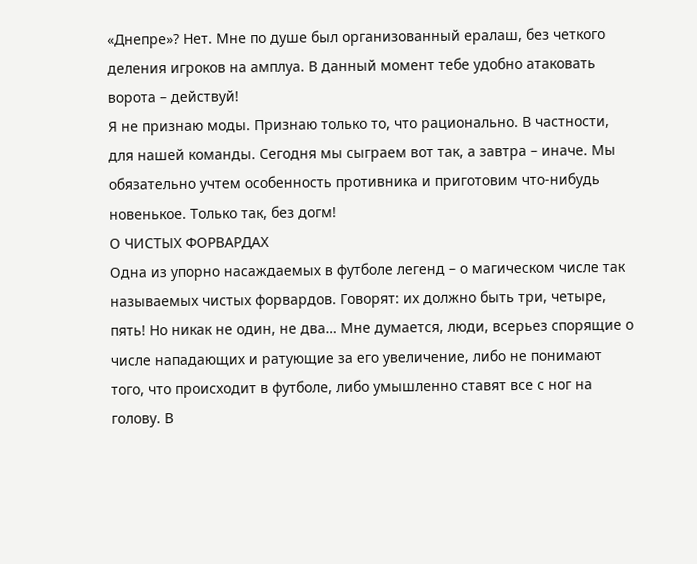«Днепре»? Нет. Мне по душе был организованный ералаш, без четкого деления игроков на амплуа. В данный момент тебе удобно атаковать ворота – действуй!
Я не признаю моды. Признаю только то, что рационально. В частности, для нашей команды. Сегодня мы сыграем вот так, а завтра – иначе. Мы обязательно учтем особенность противника и приготовим что-нибудь новенькое. Только так, без догм!
О ЧИСТЫХ ФОРВАРДАХ
Одна из упорно насаждаемых в футболе легенд – о магическом числе так называемых чистых форвардов. Говорят: их должно быть три, четыре, пять! Но никак не один, не два… Мне думается, люди, всерьез спорящие о числе нападающих и ратующие за его увеличение, либо не понимают того, что происходит в футболе, либо умышленно ставят все с ног на голову. В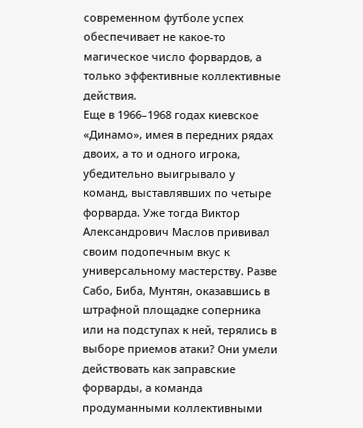современном футболе успех обеспечивает не какое-то магическое число форвардов, а только эффективные коллективные действия.
Еще в 1966–1968 годах киевское «Динамо», имея в передних рядах двоих, а то и одного игрока, убедительно выигрывало у команд, выставлявших по четыре форварда. Уже тогда Виктор Александрович Маслов прививал своим подопечным вкус к универсальному мастерству. Разве Сабо, Биба, Мунтян, оказавшись в штрафной площадке соперника или на подступах к ней, терялись в выборе приемов атаки? Они умели действовать как заправские форварды, а команда продуманными коллективными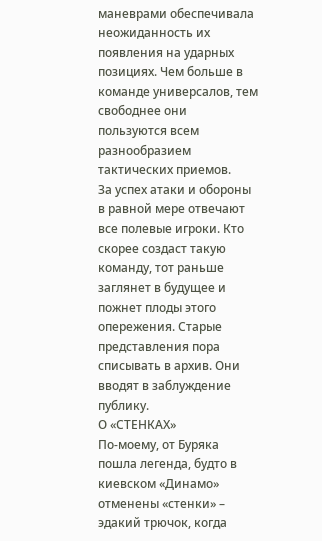маневрами обеспечивала неожиданность их появления на ударных позициях. Чем больше в команде универсалов, тем свободнее они пользуются всем разнообразием тактических приемов.
За успех атаки и обороны в равной мере отвечают все полевые игроки. Кто скорее создаст такую команду, тот раньше заглянет в будущее и пожнет плоды этого опережения. Старые представления пора списывать в архив. Они вводят в заблуждение публику.
О «СТЕНКАХ»
По-моему, от Буряка пошла легенда, будто в киевском «Динамо» отменены «стенки» – эдакий трючок, когда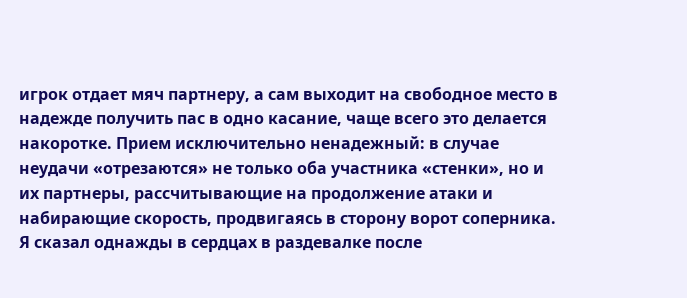игрок отдает мяч партнеру, а сам выходит на свободное место в надежде получить пас в одно касание, чаще всего это делается накоротке. Прием исключительно ненадежный: в случае неудачи «отрезаются» не только оба участника «стенки», но и их партнеры, рассчитывающие на продолжение атаки и набирающие скорость, продвигаясь в сторону ворот соперника.
Я сказал однажды в сердцах в раздевалке после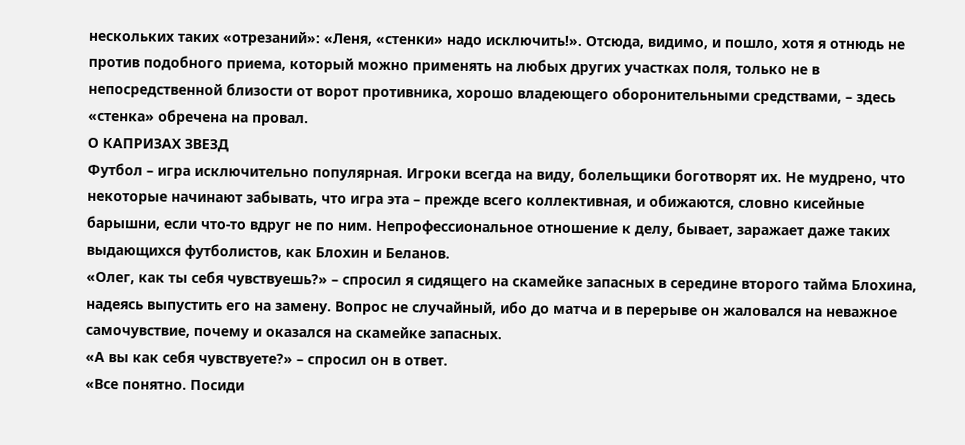нескольких таких «отрезаний»: «Леня, «стенки» надо исключить!». Отсюда, видимо, и пошло, хотя я отнюдь не против подобного приема, который можно применять на любых других участках поля, только не в непосредственной близости от ворот противника, хорошо владеющего оборонительными средствами, – здесь «стенка» обречена на провал.
О КАПРИЗАХ ЗВЕЗД
Футбол – игра исключительно популярная. Игроки всегда на виду, болельщики боготворят их. Не мудрено, что некоторые начинают забывать, что игра эта – прежде всего коллективная, и обижаются, словно кисейные барышни, если что-то вдруг не по ним. Непрофессиональное отношение к делу, бывает, заражает даже таких выдающихся футболистов, как Блохин и Беланов.
«Олег, как ты себя чувствуешь?» – спросил я сидящего на скамейке запасных в середине второго тайма Блохина, надеясь выпустить его на замену. Вопрос не случайный, ибо до матча и в перерыве он жаловался на неважное самочувствие, почему и оказался на скамейке запасных.
«А вы как себя чувствуете?» – спросил он в ответ.
«Все понятно. Посиди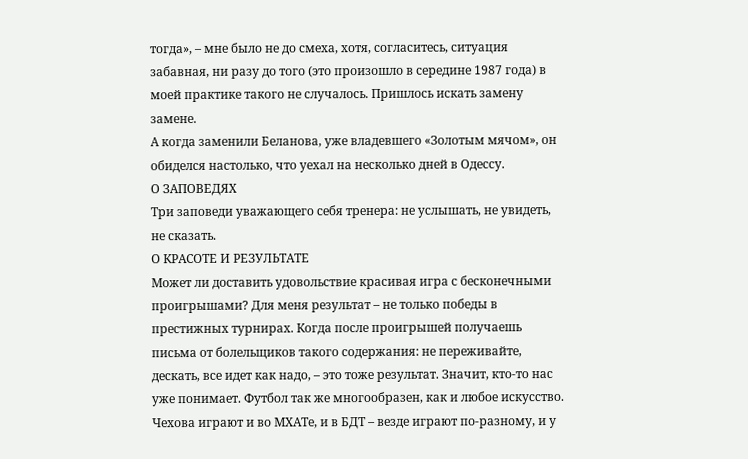тогда», – мне было не до смеха, хотя, согласитесь, ситуация забавная, ни разу до того (это произошло в середине 1987 года) в моей практике такого не случалось. Пришлось искать замену замене.
А когда заменили Беланова, уже владевшего «Золотым мячом», он обиделся настолько, что уехал на несколько дней в Одессу.
О ЗАПОВЕДЯХ
Три заповеди уважающего себя тренера: не услышать, не увидеть, не сказать.
О КРАСОТЕ И РЕЗУЛЬТАТЕ
Может ли доставить удовольствие красивая игра с бесконечными проигрышами? Для меня результат – не только победы в престижных турнирах. Когда после проигрышей получаешь письма от болельщиков такого содержания: не переживайте, дескать, все идет как надо, – это тоже результат. Значит, кто-то нас уже понимает. Футбол так же многообразен, как и любое искусство. Чехова играют и во МХАТе, и в БДТ – везде играют по-разному, и у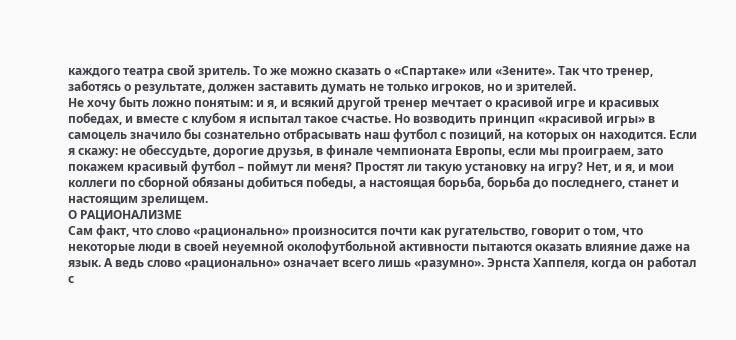каждого театра свой зритель. То же можно сказать о «Спартаке» или «Зените». Так что тренер, заботясь о результате, должен заставить думать не только игроков, но и зрителей.
Не хочу быть ложно понятым: и я, и всякий другой тренер мечтает о красивой игре и красивых победах, и вместе с клубом я испытал такое счастье. Но возводить принцип «красивой игры» в самоцель значило бы сознательно отбрасывать наш футбол с позиций, на которых он находится. Если я скажу: не обессудьте, дорогие друзья, в финале чемпионата Европы, если мы проиграем, зато покажем красивый футбол – поймут ли меня? Простят ли такую установку на игру? Нет, и я, и мои коллеги по сборной обязаны добиться победы, а настоящая борьба, борьба до последнего, станет и настоящим зрелищем.
О РАЦИОНАЛИЗМЕ
Сам факт, что слово «рационально» произносится почти как ругательство, говорит о том, что некоторые люди в своей неуемной околофутбольной активности пытаются оказать влияние даже на язык. А ведь слово «рационально» означает всего лишь «разумно». Эрнста Хаппеля, когда он работал с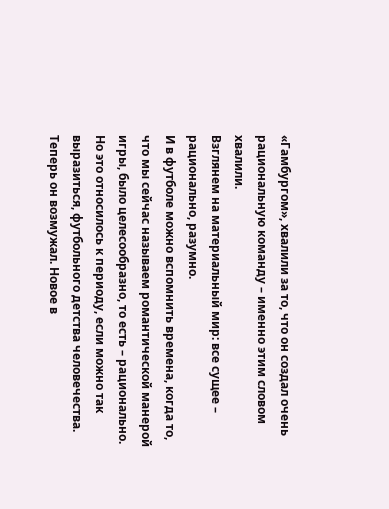«Гамбургом», хвалили за то, что он создал очень рациональную команду – именно этим словом хвалили.
Взглянем на материальный мир: все сущее – рационально, разумно.
И в футболе можно вспомнить времена, когда то, что мы сейчас называем романтической манерой игры, было целесообразно, то есть – рационально. Но это относилось к периоду, если можно так выразиться, футбольного детства человечества. Теперь он возмужал. Новое в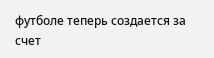футболе теперь создается за счет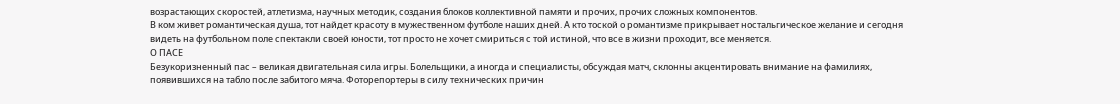возрастающих скоростей, атлетизма, научных методик, создания блоков коллективной памяти и прочих, прочих сложных компонентов.
В ком живет романтическая душа, тот найдет красоту в мужественном футболе наших дней. А кто тоской о романтизме прикрывает ностальгическое желание и сегодня видеть на футбольном поле спектакли своей юности, тот просто не хочет смириться с той истиной, что все в жизни проходит, все меняется.
О ПАСЕ
Безукоризненный пас – великая двигательная сила игры. Болельщики, а иногда и специалисты, обсуждая матч, склонны акцентировать внимание на фамилиях, появившихся на табло после забитого мяча. Фоторепортеры в силу технических причин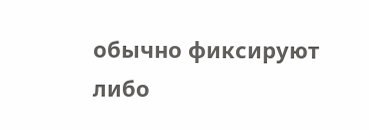обычно фиксируют либо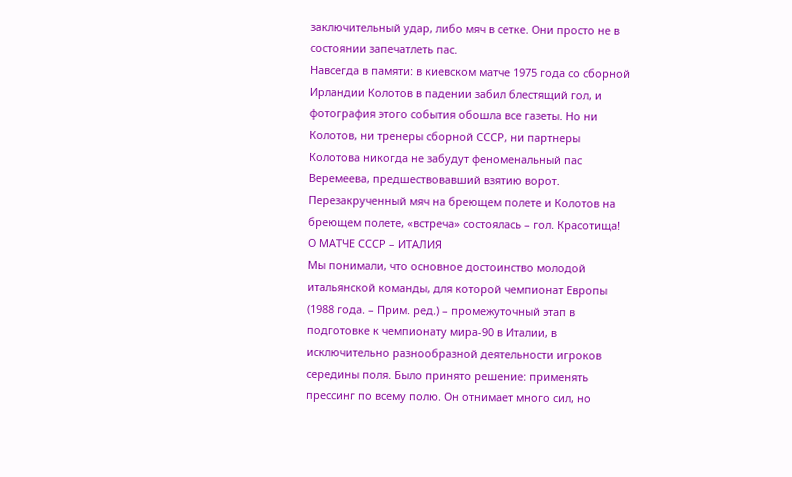заключительный удар, либо мяч в сетке. Они просто не в состоянии запечатлеть пас.
Навсегда в памяти: в киевском матче 1975 года со сборной Ирландии Колотов в падении забил блестящий гол, и фотография этого события обошла все газеты. Но ни Колотов, ни тренеры сборной СССР, ни партнеры Колотова никогда не забудут феноменальный пас Веремеева, предшествовавший взятию ворот. Перезакрученный мяч на бреющем полете и Колотов на бреющем полете, «встреча» состоялась – гол. Красотища!
О МАТЧЕ СССР – ИТАЛИЯ
Мы понимали, что основное достоинство молодой итальянской команды, для которой чемпионат Европы (1988 года. – Прим. ред.) – промежуточный этап в подготовке к чемпионату мира-90 в Италии, в исключительно разнообразной деятельности игроков середины поля. Было принято решение: применять прессинг по всему полю. Он отнимает много сил, но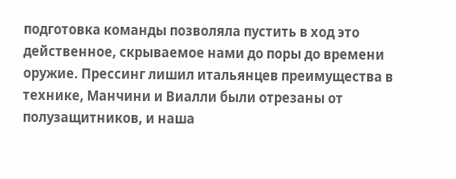подготовка команды позволяла пустить в ход это действенное, скрываемое нами до поры до времени оружие. Прессинг лишил итальянцев преимущества в технике, Манчини и Виалли были отрезаны от полузащитников, и наша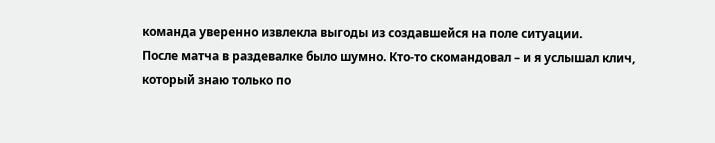команда уверенно извлекла выгоды из создавшейся на поле ситуации.
После матча в раздевалке было шумно. Кто-то скомандовал – и я услышал клич, который знаю только по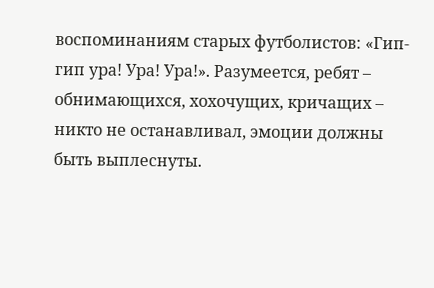воспоминаниям старых футболистов: «Гип-гип ура! Ура! Ура!». Разумеется, ребят – обнимающихся, хохочущих, кричащих – никто не останавливал, эмоции должны быть выплеснуты.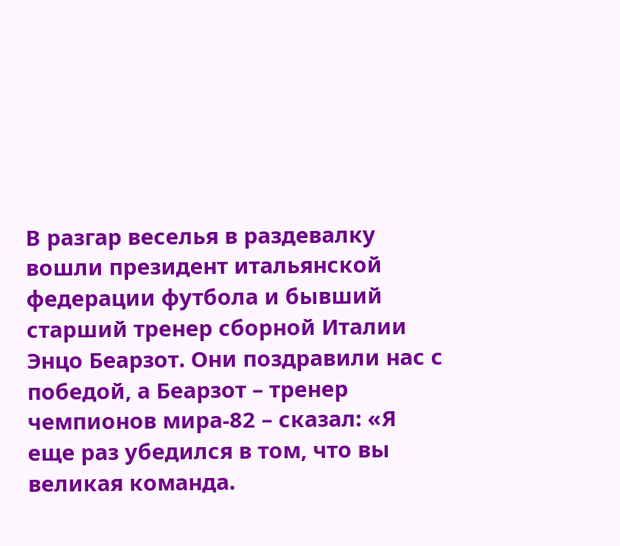В разгар веселья в раздевалку вошли президент итальянской федерации футбола и бывший старший тренер сборной Италии Энцо Беарзот. Они поздравили нас с победой, а Беарзот – тренер чемпионов мира-82 – сказал: «Я еще раз убедился в том, что вы великая команда.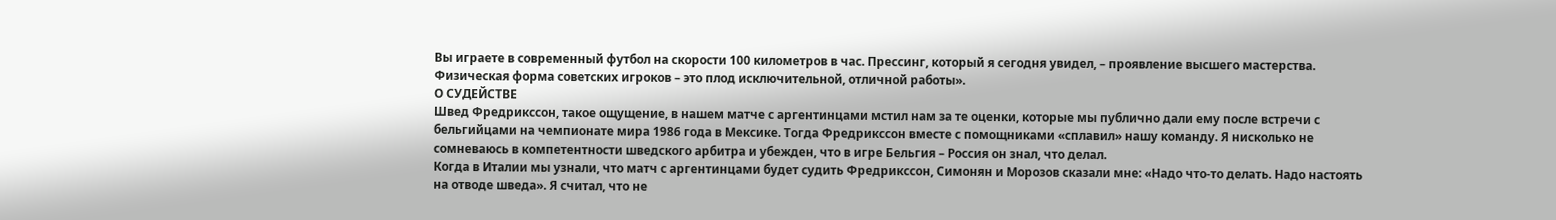Вы играете в современный футбол на скорости 100 километров в час. Прессинг, который я сегодня увидел, – проявление высшего мастерства. Физическая форма советских игроков – это плод исключительной, отличной работы».
О СУДЕЙСТВЕ
Швед Фредрикссон, такое ощущение, в нашем матче с аргентинцами мстил нам за те оценки, которые мы публично дали ему после встречи с бельгийцами на чемпионате мира 1986 года в Мексике. Тогда Фредрикссон вместе с помощниками «сплавил» нашу команду. Я нисколько не сомневаюсь в компетентности шведского арбитра и убежден, что в игре Бельгия – Россия он знал, что делал.
Когда в Италии мы узнали, что матч с аргентинцами будет судить Фредрикссон, Симонян и Морозов сказали мне: «Надо что-то делать. Надо настоять на отводе шведа». Я считал, что не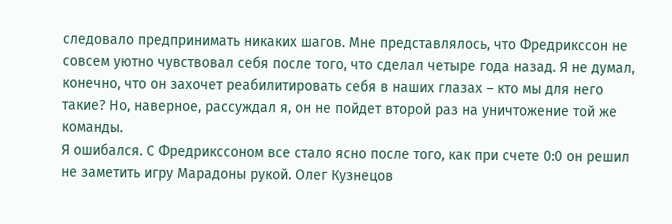следовало предпринимать никаких шагов. Мне представлялось, что Фредрикссон не совсем уютно чувствовал себя после того, что сделал четыре года назад. Я не думал, конечно, что он захочет реабилитировать себя в наших глазах – кто мы для него такие? Но, наверное, рассуждал я, он не пойдет второй раз на уничтожение той же команды.
Я ошибался. С Фредрикссоном все стало ясно после того, как при счете 0:0 он решил не заметить игру Марадоны рукой. Олег Кузнецов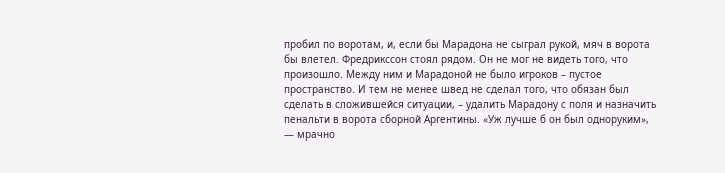пробил по воротам, и, если бы Марадона не сыграл рукой, мяч в ворота бы влетел. Фредрикссон стоял рядом. Он не мог не видеть того, что произошло. Между ним и Марадоной не было игроков – пустое пространство. И тем не менее швед не сделал того, что обязан был сделать в сложившейся ситуации, – удалить Марадону с поля и назначить пенальти в ворота сборной Аргентины. «Уж лучше б он был одноруким», — мрачно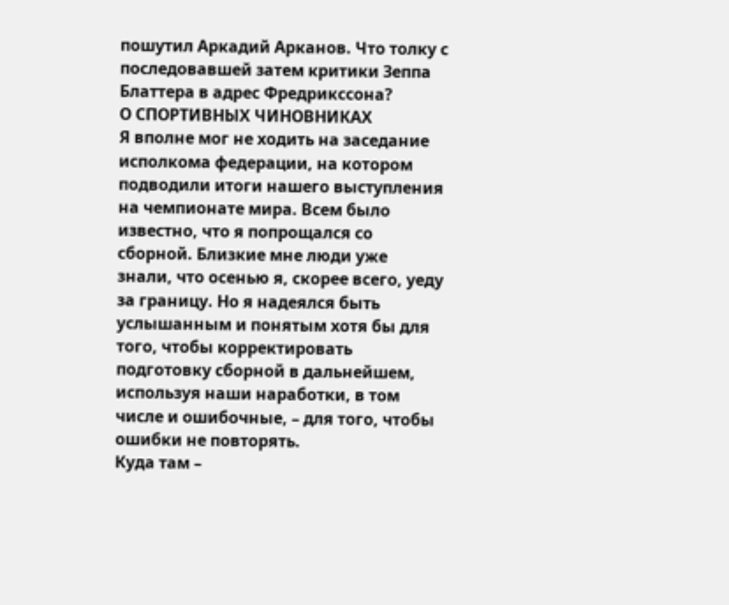пошутил Аркадий Арканов. Что толку с последовавшей затем критики Зеппа Блаттера в адрес Фредрикссона?
О СПОРТИВНЫХ ЧИНОВНИКАХ
Я вполне мог не ходить на заседание исполкома федерации, на котором подводили итоги нашего выступления на чемпионате мира. Всем было известно, что я попрощался со сборной. Близкие мне люди уже знали, что осенью я, скорее всего, уеду за границу. Но я надеялся быть услышанным и понятым хотя бы для того, чтобы корректировать подготовку сборной в дальнейшем, используя наши наработки, в том числе и ошибочные, – для того, чтобы ошибки не повторять.
Куда там –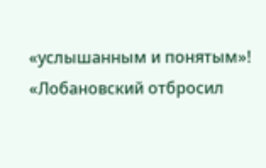«услышанным и понятым»! «Лобановский отбросил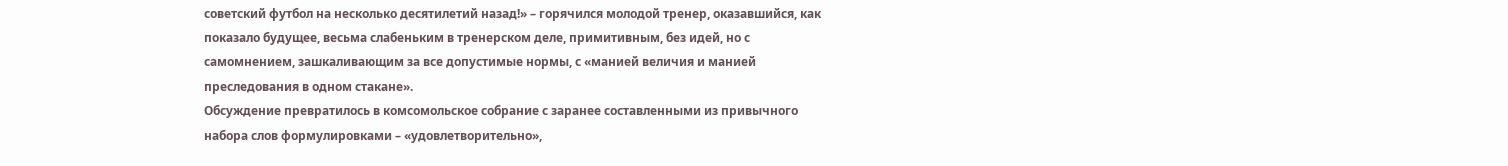советский футбол на несколько десятилетий назад!» – горячился молодой тренер, оказавшийся, как показало будущее, весьма слабеньким в тренерском деле, примитивным, без идей, но с самомнением, зашкаливающим за все допустимые нормы, с «манией величия и манией преследования в одном стакане».
Обсуждение превратилось в комсомольское собрание с заранее составленными из привычного набора слов формулировками – «удовлетворительно»,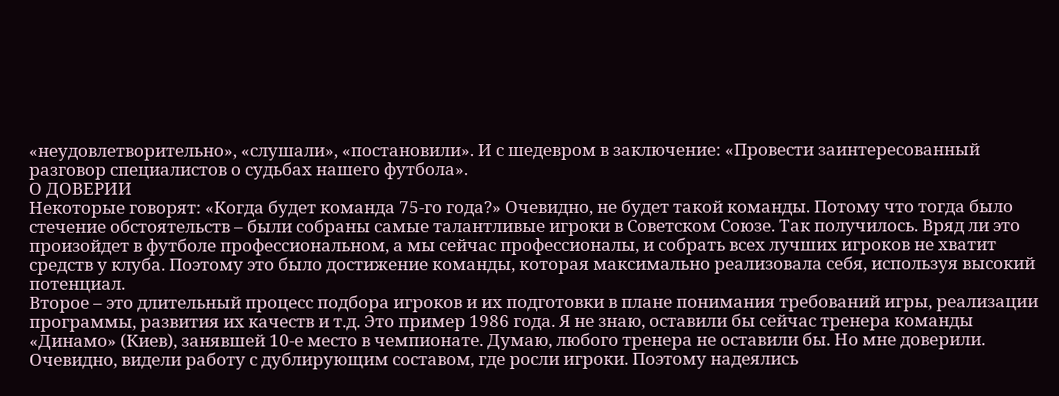«неудовлетворительно», «слушали», «постановили». И с шедевром в заключение: «Провести заинтересованный разговор специалистов о судьбах нашего футбола».
О ДОВЕРИИ
Некоторые говорят: «Когда будет команда 75-го года?» Очевидно, не будет такой команды. Потому что тогда было стечение обстоятельств – были собраны самые талантливые игроки в Советском Союзе. Так получилось. Вряд ли это произойдет в футболе профессиональном, а мы сейчас профессионалы, и собрать всех лучших игроков не хватит средств у клуба. Поэтому это было достижение команды, которая максимально реализовала себя, используя высокий потенциал.
Второе – это длительный процесс подбора игроков и их подготовки в плане понимания требований игры, реализации программы, развития их качеств и т.д. Это пример 1986 года. Я не знаю, оставили бы сейчас тренера команды «Динамо» (Киев), занявшей 10-е место в чемпионате. Думаю, любого тренера не оставили бы. Но мне доверили. Очевидно, видели работу с дублирующим составом, где росли игроки. Поэтому надеялись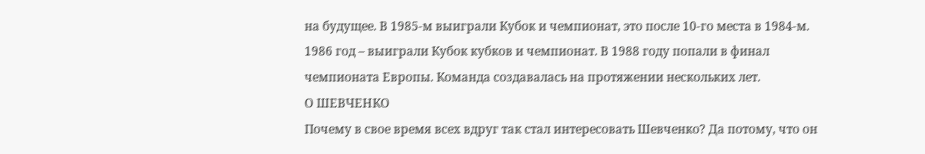на будущее. В 1985-м выиграли Кубок и чемпионат, это после 10-го места в 1984-м. 1986 год – выиграли Кубок кубков и чемпионат. В 1988 году попали в финал чемпионата Европы. Команда создавалась на протяжении нескольких лет.
О ШЕВЧЕНКО
Почему в свое время всех вдруг так стал интересовать Шевченко? Да потому, что он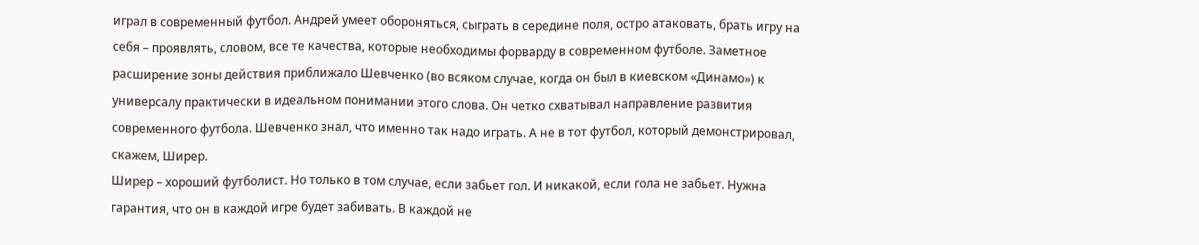играл в современный футбол. Андрей умеет обороняться, сыграть в середине поля, остро атаковать, брать игру на себя – проявлять, словом, все те качества, которые необходимы форварду в современном футболе. Заметное расширение зоны действия приближало Шевченко (во всяком случае, когда он был в киевском «Динамо») к универсалу практически в идеальном понимании этого слова. Он четко схватывал направление развития современного футбола. Шевченко знал, что именно так надо играть. А не в тот футбол, который демонстрировал, скажем, Ширер.
Ширер – хороший футболист. Но только в том случае, если забьет гол. И никакой, если гола не забьет. Нужна гарантия, что он в каждой игре будет забивать. В каждой не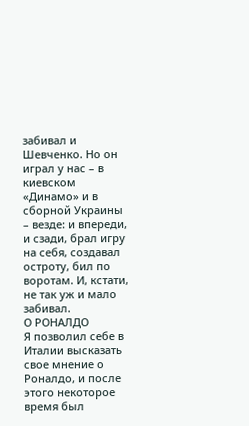забивал и Шевченко. Но он играл у нас – в киевском «Динамо» и в сборной Украины – везде: и впереди, и сзади, брал игру на себя, создавал остроту, бил по воротам. И, кстати, не так уж и мало забивал.
О РОНАЛДО
Я позволил себе в Италии высказать свое мнение о Роналдо, и после этого некоторое время был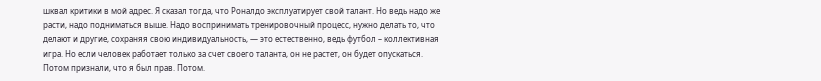шквал критики в мой адрес. Я сказал тогда, что Роналдо эксплуатирует свой талант. Но ведь надо же расти, надо подниматься выше. Надо воспринимать тренировочный процесс, нужно делать то, что делают и другие, сохраняя свою индивидуальность, — это естественно, ведь футбол – коллективная игра. Но если человек работает только за счет своего таланта, он не растет, он будет опускаться. Потом признали, что я был прав. Потом.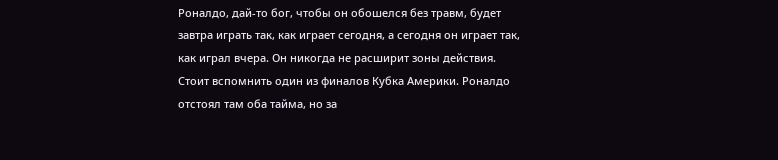Роналдо, дай-то бог, чтобы он обошелся без травм, будет завтра играть так, как играет сегодня, а сегодня он играет так, как играл вчера. Он никогда не расширит зоны действия. Стоит вспомнить один из финалов Кубка Америки. Роналдо отстоял там оба тайма, но за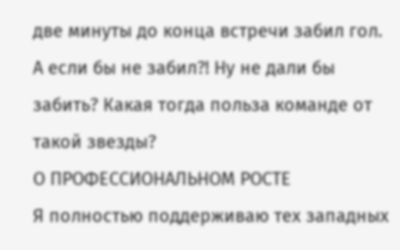две минуты до конца встречи забил гол. А если бы не забил?! Ну не дали бы забить? Какая тогда польза команде от такой звезды?
О ПРОФЕССИОНАЛЬНОМ РОСТЕ
Я полностью поддерживаю тех западных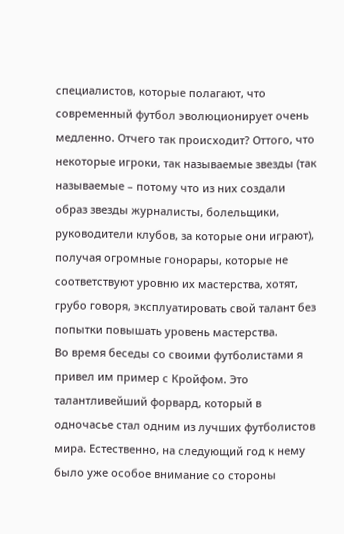специалистов, которые полагают, что современный футбол эволюционирует очень медленно. Отчего так происходит? Оттого, что некоторые игроки, так называемые звезды (так называемые – потому что из них создали образ звезды журналисты, болельщики, руководители клубов, за которые они играют), получая огромные гонорары, которые не соответствуют уровню их мастерства, хотят, грубо говоря, эксплуатировать свой талант без попытки повышать уровень мастерства.
Во время беседы со своими футболистами я привел им пример с Кройфом. Это талантливейший форвард, который в одночасье стал одним из лучших футболистов мира. Естественно, на следующий год к нему было уже особое внимание со стороны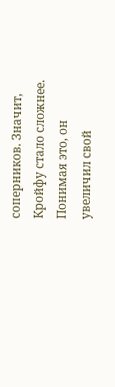соперников. Значит, Кройфу стало сложнее. Понимая это, он увеличил свой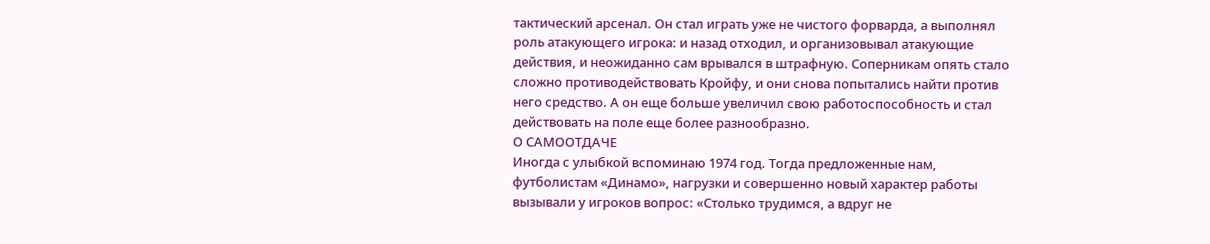тактический арсенал. Он стал играть уже не чистого форварда, а выполнял роль атакующего игрока: и назад отходил, и организовывал атакующие действия, и неожиданно сам врывался в штрафную. Соперникам опять стало сложно противодействовать Кройфу, и они снова попытались найти против него средство. А он еще больше увеличил свою работоспособность и стал действовать на поле еще более разнообразно.
О САМООТДАЧЕ
Иногда с улыбкой вспоминаю 1974 год. Тогда предложенные нам, футболистам «Динамо», нагрузки и совершенно новый характер работы вызывали у игроков вопрос: «Столько трудимся, а вдруг не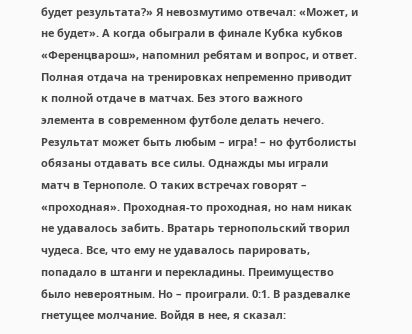будет результата?» Я невозмутимо отвечал: «Может, и не будет». А когда обыграли в финале Кубка кубков «Ференцварош», напомнил ребятам и вопрос, и ответ.
Полная отдача на тренировках непременно приводит к полной отдаче в матчах. Без этого важного элемента в современном футболе делать нечего. Результат может быть любым – игра! – но футболисты обязаны отдавать все силы. Однажды мы играли матч в Тернополе. О таких встречах говорят – «проходная». Проходная-то проходная, но нам никак не удавалось забить. Вратарь тернопольский творил чудеса. Все, что ему не удавалось парировать, попадало в штанги и перекладины. Преимущество было невероятным. Но – проиграли. 0:1. В раздевалке гнетущее молчание. Войдя в нее, я сказал: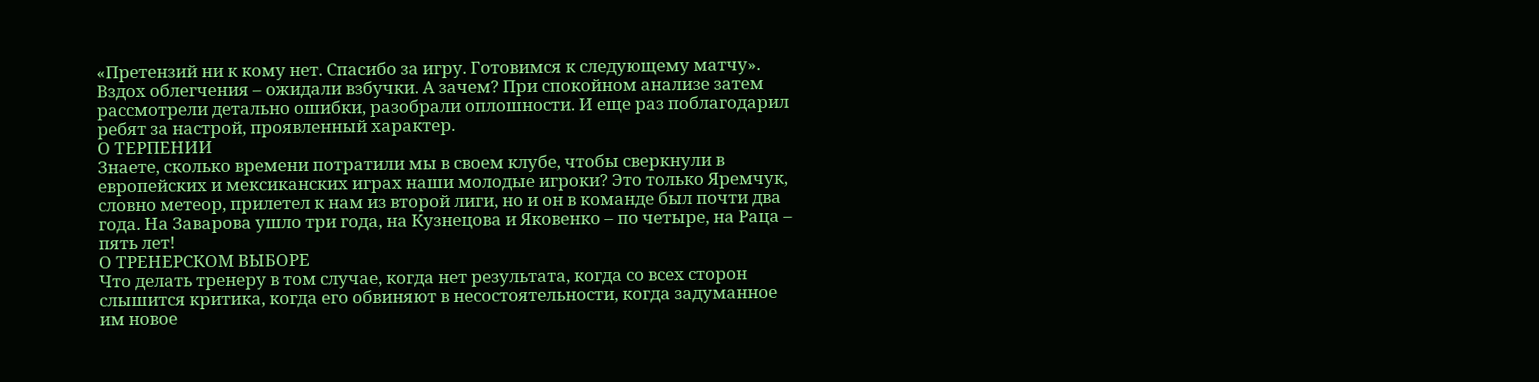«Претензий ни к кому нет. Спасибо за игру. Готовимся к следующему матчу». Вздох облегчения – ожидали взбучки. А зачем? При спокойном анализе затем рассмотрели детально ошибки, разобрали оплошности. И еще раз поблагодарил ребят за настрой, проявленный характер.
О ТЕРПЕНИИ
Знаете, сколько времени потратили мы в своем клубе, чтобы сверкнули в европейских и мексиканских играх наши молодые игроки? Это только Яремчук, словно метеор, прилетел к нам из второй лиги, но и он в команде был почти два года. На Заварова ушло три года, на Кузнецова и Яковенко – по четыре, на Раца – пять лет!
О ТРЕНЕРСКОМ ВЫБОРЕ
Что делать тренеру в том случае, когда нет результата, когда со всех сторон слышится критика, когда его обвиняют в несостоятельности, когда задуманное им новое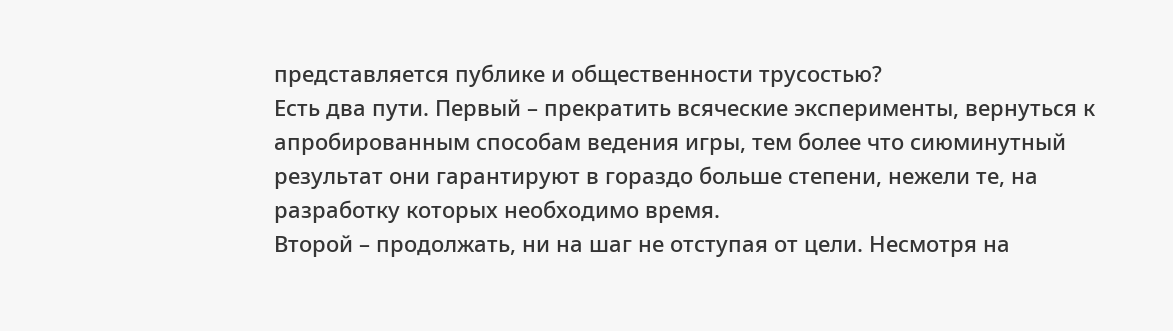представляется публике и общественности трусостью?
Есть два пути. Первый – прекратить всяческие эксперименты, вернуться к апробированным способам ведения игры, тем более что сиюминутный результат они гарантируют в гораздо больше степени, нежели те, на разработку которых необходимо время.
Второй – продолжать, ни на шаг не отступая от цели. Несмотря на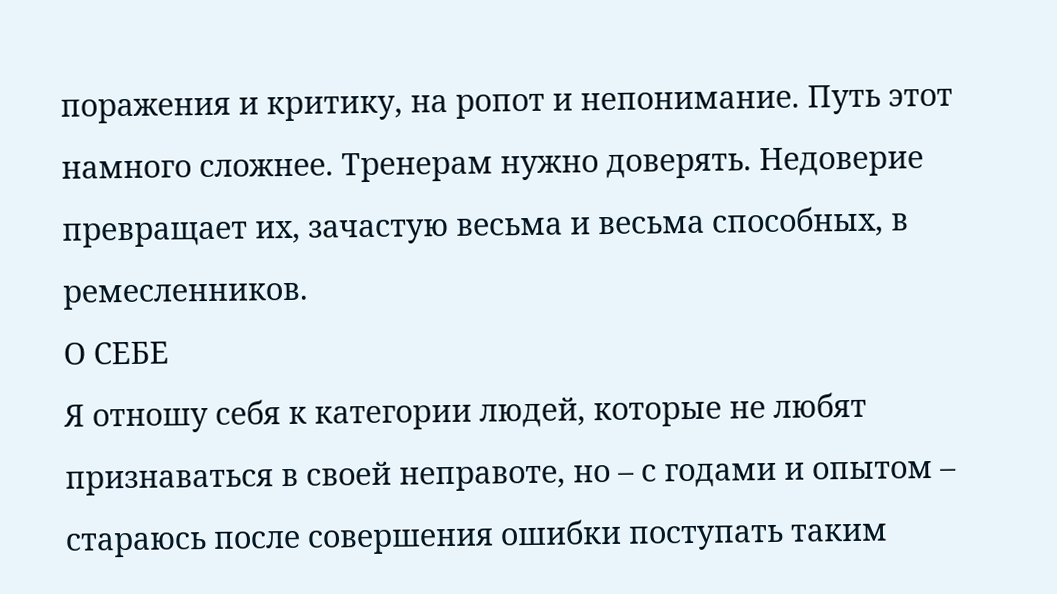поражения и критику, на ропот и непонимание. Путь этот намного сложнее. Тренерам нужно доверять. Недоверие превращает их, зачастую весьма и весьма способных, в ремесленников.
О СЕБЕ
Я отношу себя к категории людей, которые не любят признаваться в своей неправоте, но – с годами и опытом – стараюсь после совершения ошибки поступать таким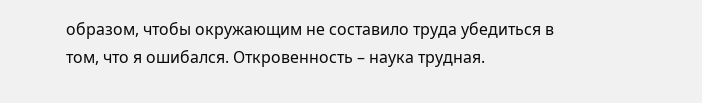образом, чтобы окружающим не составило труда убедиться в том, что я ошибался. Откровенность – наука трудная.